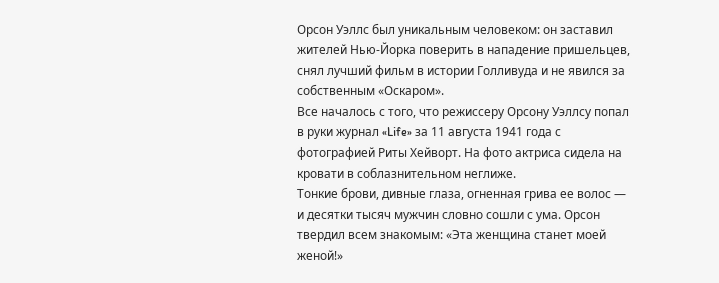Орсон Уэллс был уникальным человеком: он заставил жителей Нью-Йорка поверить в нападение пришельцев, снял лучший фильм в истории Голливуда и не явился за собственным «Оскаром».
Все началось с того, что режиссеру Орсону Уэллсу попал в руки журнал «Life» за 11 августа 1941 года с фотографией Риты Хейворт. На фото актриса сидела на кровати в соблазнительном неглиже.
Тонкие брови, дивные глаза, огненная грива ее волос — и десятки тысяч мужчин словно сошли с ума. Орсон твердил всем знакомым: «Эта женщина станет моей женой!»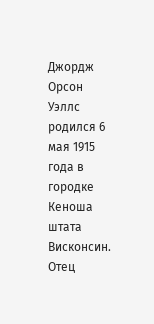Джордж Орсон Уэллс родился 6 мая 1915 года в городке Кеноша штата Висконсин. Отец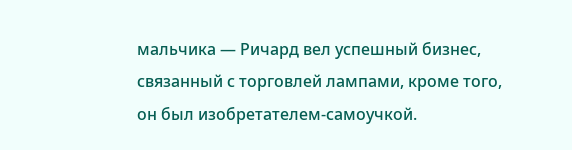мальчика — Ричард вел успешный бизнес, связанный с торговлей лампами, кроме того, он был изобретателем-самоучкой.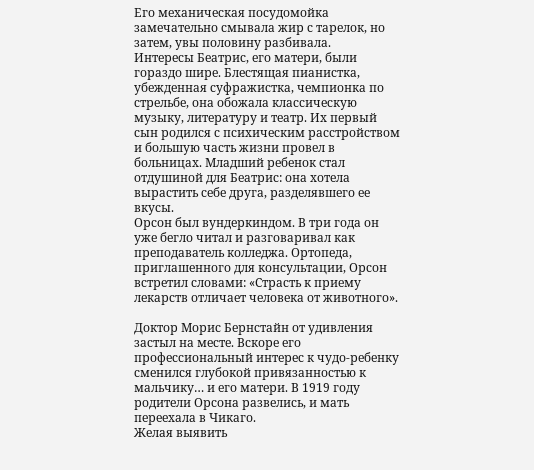Его механическая посудомойка замечательно смывала жир с тарелок, но затем, увы половину разбивала.
Интересы Беатрис, его матери, были гораздо шире. Блестящая пианистка, убежденная суфражистка, чемпионка по стрельбе, она обожала классическую музыку, литературу и театр. Их первый сын родился с психическим расстройством и большую часть жизни провел в больницах. Младший ребенок стал отдушиной для Беатрис: она хотела вырастить себе друга, разделявшего ее вкусы.
Орсон был вундеркиндом. В три года он уже бегло читал и разговаривал как преподаватель колледжа. Ортопеда, приглашенного для консультации, Орсон встретил словами: «Страсть к приему лекарств отличает человека от животного».

Доктор Морис Бернстайн от удивления застыл на месте. Вскоре его профессиональный интерес к чудо-ребенку сменился глубокой привязанностью к мальчику… и его матери. В 1919 году родители Орсона развелись, и мать переехала в Чикаго.
Желая выявить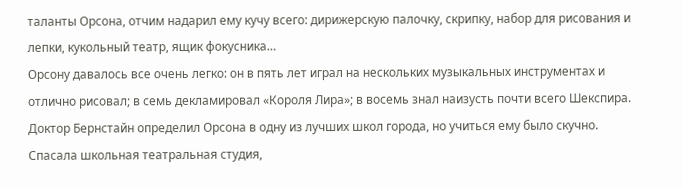таланты Орсона, отчим надарил ему кучу всего: дирижерскую палочку, скрипку, набор для рисования и лепки, кукольный театр, ящик фокусника…
Орсону давалось все очень легко: он в пять лет играл на нескольких музыкальных инструментах и отлично рисовал; в семь декламировал «Короля Лира»; в восемь знал наизусть почти всего Шекспира. Доктор Бернстайн определил Орсона в одну из лучших школ города, но учиться ему было скучно. Спасала школьная театральная студия,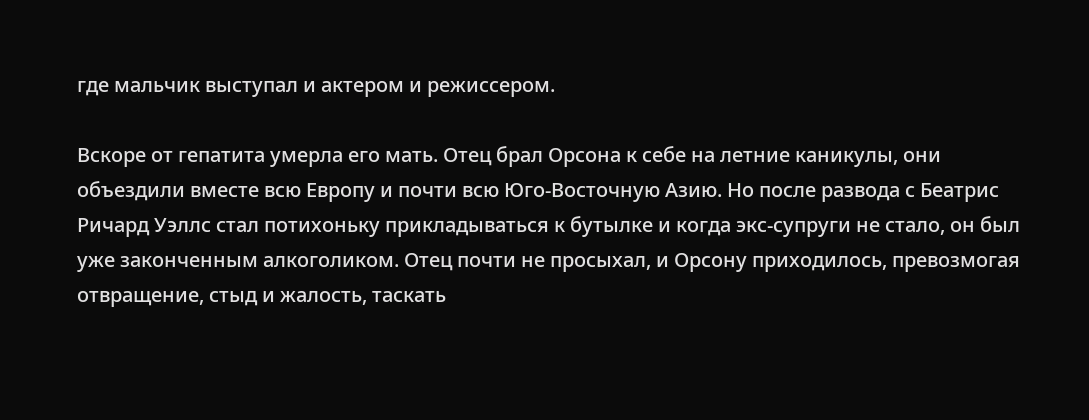где мальчик выступал и актером и режиссером.

Вскоре от гепатита умерла его мать. Отец брал Орсона к себе на летние каникулы, они объездили вместе всю Европу и почти всю Юго-Восточную Азию. Но после развода с Беатрис Ричард Уэллс стал потихоньку прикладываться к бутылке и когда экс-супруги не стало, он был уже законченным алкоголиком. Отец почти не просыхал, и Орсону приходилось, превозмогая отвращение, стыд и жалость, таскать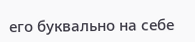его буквально на себе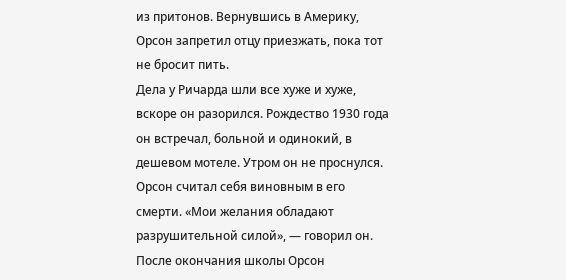из притонов. Вернувшись в Америку, Орсон запретил отцу приезжать, пока тот не бросит пить.
Дела у Ричарда шли все хуже и хуже, вскоре он разорился. Рождество 1930 года он встречал, больной и одинокий, в дешевом мотеле. Утром он не проснулся. Орсон считал себя виновным в его смерти. «Мои желания обладают разрушительной силой», — говорил он.
После окончания школы Орсон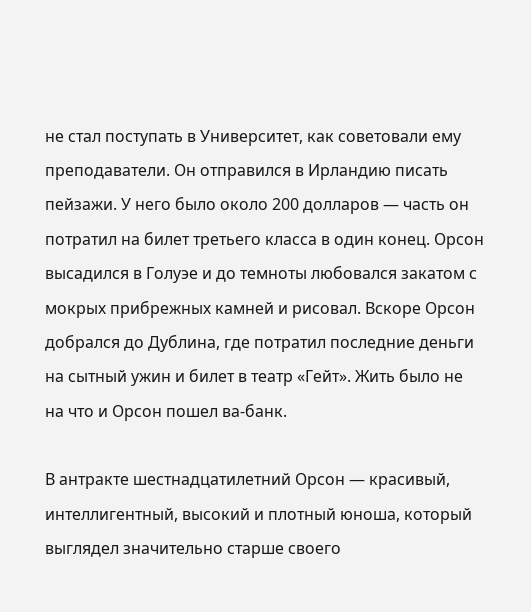не стал поступать в Университет, как советовали ему преподаватели. Он отправился в Ирландию писать пейзажи. У него было около 200 долларов — часть он потратил на билет третьего класса в один конец. Орсон высадился в Голуэе и до темноты любовался закатом с мокрых прибрежных камней и рисовал. Вскоре Орсон добрался до Дублина, где потратил последние деньги на сытный ужин и билет в театр «Гейт». Жить было не на что и Орсон пошел ва-банк.

В антракте шестнадцатилетний Орсон — красивый, интеллигентный, высокий и плотный юноша, который выглядел значительно старше своего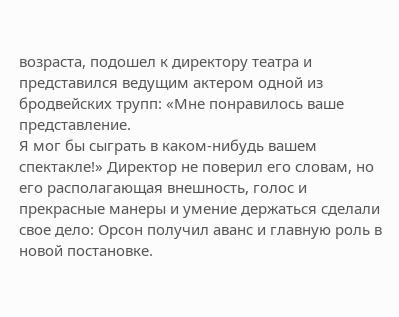возраста, подошел к директору театра и представился ведущим актером одной из бродвейских трупп: «Мне понравилось ваше представление.
Я мог бы сыграть в каком-нибудь вашем спектакле!» Директор не поверил его словам, но его располагающая внешность, голос и прекрасные манеры и умение держаться сделали свое дело: Орсон получил аванс и главную роль в новой постановке.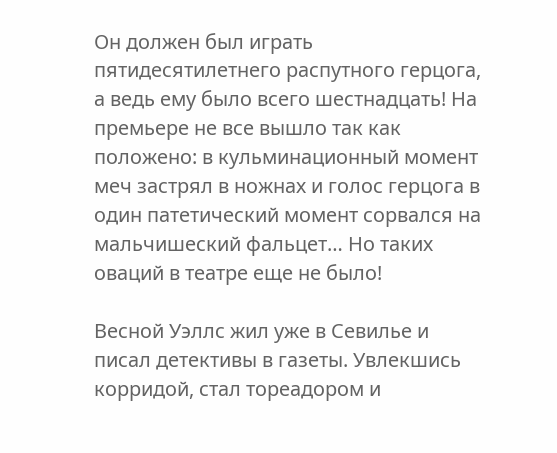Он должен был играть пятидесятилетнего распутного герцога, а ведь ему было всего шестнадцать! На премьере не все вышло так как положено: в кульминационный момент меч застрял в ножнах и голос герцога в один патетический момент сорвался на мальчишеский фальцет… Но таких оваций в театре еще не было!

Весной Уэллс жил уже в Севилье и писал детективы в газеты. Увлекшись корридой, стал тореадором и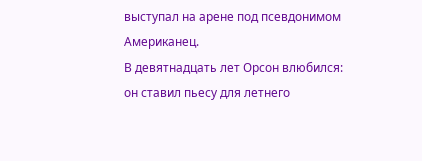выступал на арене под псевдонимом Американец.
В девятнадцать лет Орсон влюбился: он ставил пьесу для летнего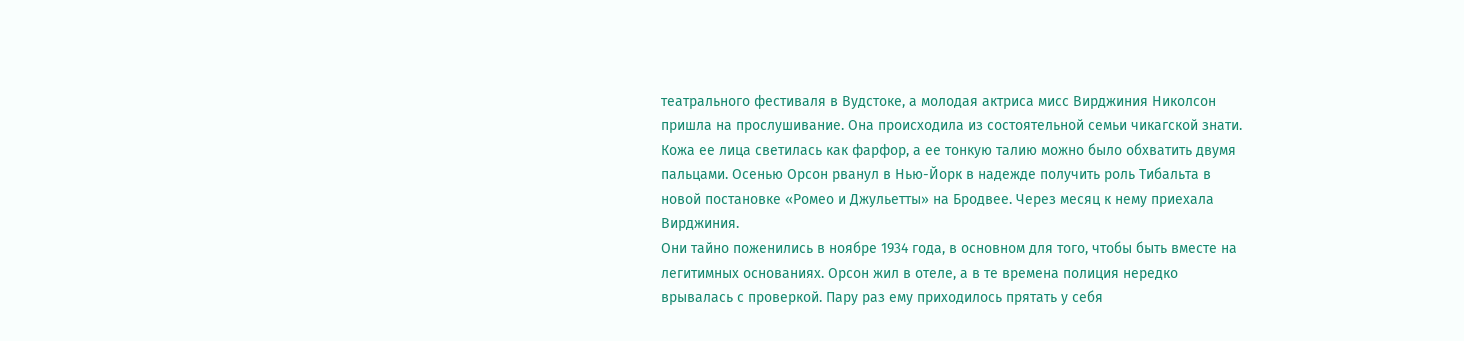театрального фестиваля в Вудстоке, а молодая актриса мисс Вирджиния Николсон пришла на прослушивание. Она происходила из состоятельной семьи чикагской знати.
Кожа ее лица светилась как фарфор, а ее тонкую талию можно было обхватить двумя пальцами. Осенью Орсон рванул в Нью-Йорк в надежде получить роль Тибальта в новой постановке «Ромео и Джульетты» на Бродвее. Через месяц к нему приехала Вирджиния.
Они тайно поженились в ноябре 1934 года, в основном для того, чтобы быть вместе на легитимных основаниях. Орсон жил в отеле, а в те времена полиция нередко врывалась с проверкой. Пару раз ему приходилось прятать у себя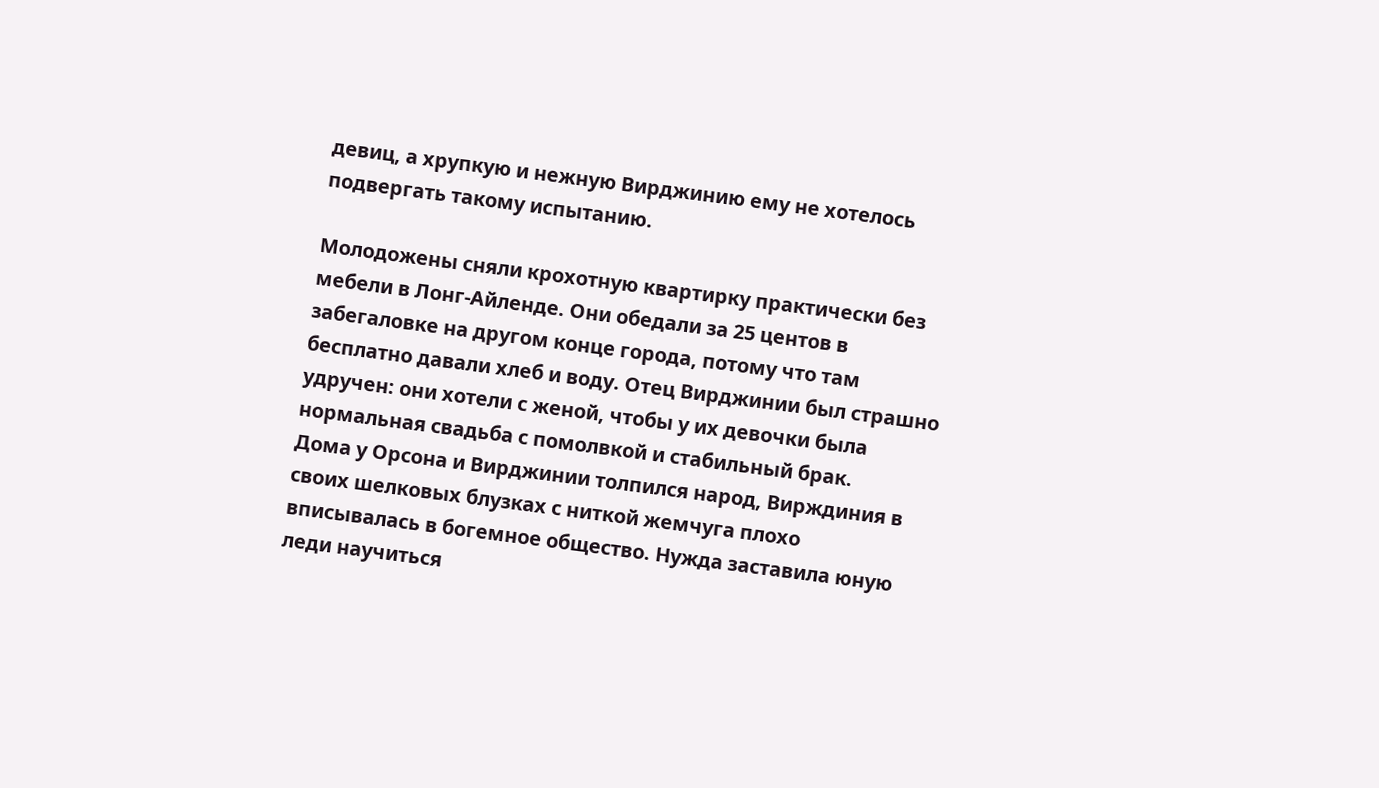девиц, а хрупкую и нежную Вирджинию ему не хотелось подвергать такому испытанию.

Молодожены сняли крохотную квартирку практически без мебели в Лонг-Айленде. Они обедали за 25 центов в забегаловке на другом конце города, потому что там бесплатно давали хлеб и воду. Отец Вирджинии был страшно удручен: они хотели с женой, чтобы у их девочки была нормальная свадьба с помолвкой и стабильный брак.
Дома у Орсона и Вирджинии толпился народ, Вирждиния в своих шелковых блузках с ниткой жемчуга плохо вписывалась в богемное общество. Нужда заставила юную леди научиться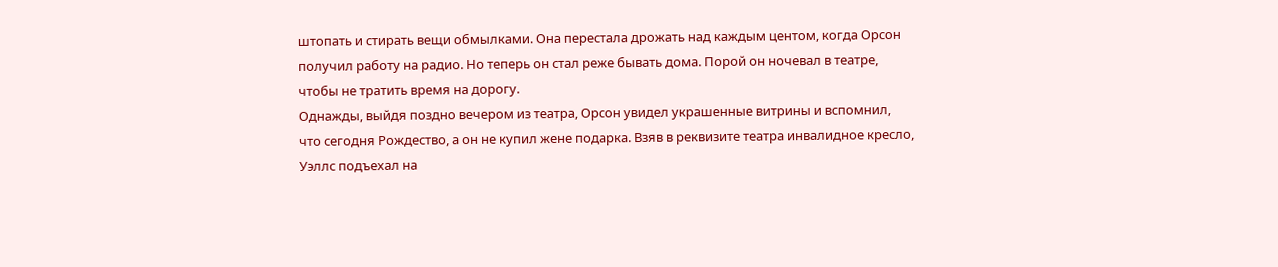штопать и стирать вещи обмылками. Она перестала дрожать над каждым центом, когда Орсон получил работу на радио. Но теперь он стал реже бывать дома. Порой он ночевал в театре, чтобы не тратить время на дорогу.
Однажды, выйдя поздно вечером из театра, Орсон увидел украшенные витрины и вспомнил, что сегодня Рождество, а он не купил жене подарка. Взяв в реквизите театра инвалидное кресло, Уэллс подъехал на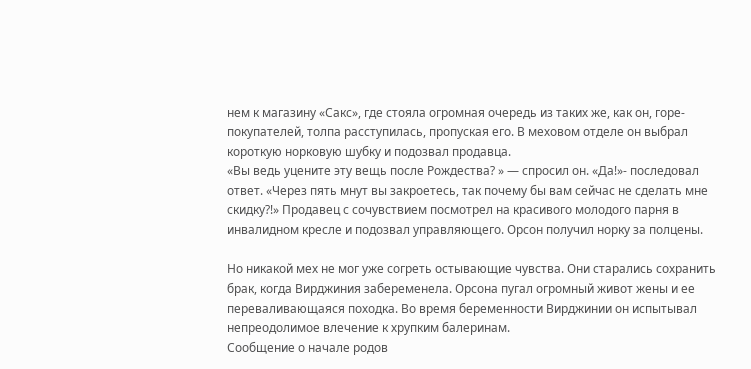нем к магазину «Сакс», где стояла огромная очередь из таких же, как он, горе-покупателей, толпа расступилась, пропуская его. В меховом отделе он выбрал короткую норковую шубку и подозвал продавца.
«Вы ведь уцените эту вещь после Рождества? » — спросил он. «Да!»- последовал ответ. «Через пять мнут вы закроетесь, так почему бы вам сейчас не сделать мне скидку?!» Продавец с сочувствием посмотрел на красивого молодого парня в инвалидном кресле и подозвал управляющего. Орсон получил норку за полцены.

Но никакой мех не мог уже согреть остывающие чувства. Они старались сохранить брак, когда Вирджиния забеременела. Орсона пугал огромный живот жены и ее переваливающаяся походка. Во время беременности Вирджинии он испытывал непреодолимое влечение к хрупким балеринам.
Сообщение о начале родов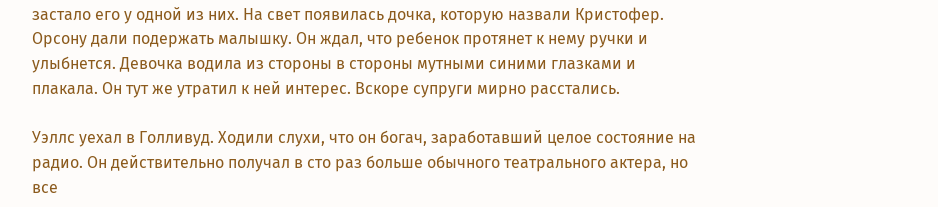застало его у одной из них. На свет появилась дочка, которую назвали Кристофер. Орсону дали подержать малышку. Он ждал, что ребенок протянет к нему ручки и улыбнется. Девочка водила из стороны в стороны мутными синими глазками и плакала. Он тут же утратил к ней интерес. Вскоре супруги мирно расстались.

Уэллс уехал в Голливуд. Ходили слухи, что он богач, заработавший целое состояние на радио. Он действительно получал в сто раз больше обычного театрального актера, но все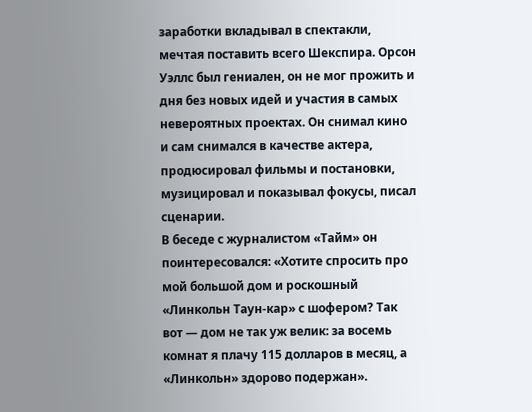заработки вкладывал в спектакли, мечтая поставить всего Шекспира. Орсон Уэллс был гениален, он не мог прожить и дня без новых идей и участия в самых невероятных проектах. Он снимал кино и сам снимался в качестве актера, продюсировал фильмы и постановки, музицировал и показывал фокусы, писал сценарии.
В беседе с журналистом «Тайм» он поинтересовался: «Хотите спросить про мой большой дом и роскошный «Линкольн Таун-кар» с шофером? Так вот — дом не так уж велик: за восемь комнат я плачу 115 долларов в месяц, а «Линкольн» здорово подержан».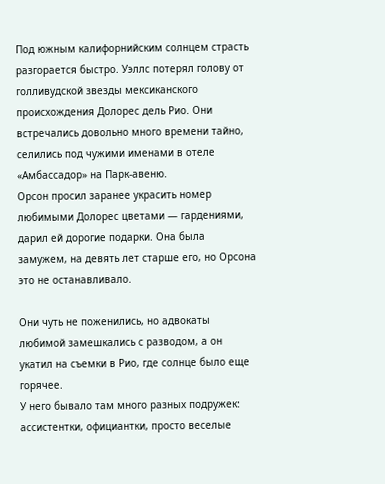Под южным калифорнийским солнцем страсть разгорается быстро. Уэллс потерял голову от голливудской звезды мексиканского происхождения Долорес дель Рио. Они встречались довольно много времени тайно, селились под чужими именами в отеле «Амбассадор» на Парк-авеню.
Орсон просил заранее украсить номер любимыми Долорес цветами — гардениями, дарил ей дорогие подарки. Она была замужем, на девять лет старше его, но Орсона это не останавливало.

Они чуть не поженились, но адвокаты любимой замешкались с разводом, а он укатил на съемки в Рио, где солнце было еще горячее.
У него бывало там много разных подружек: ассистентки, официантки, просто веселые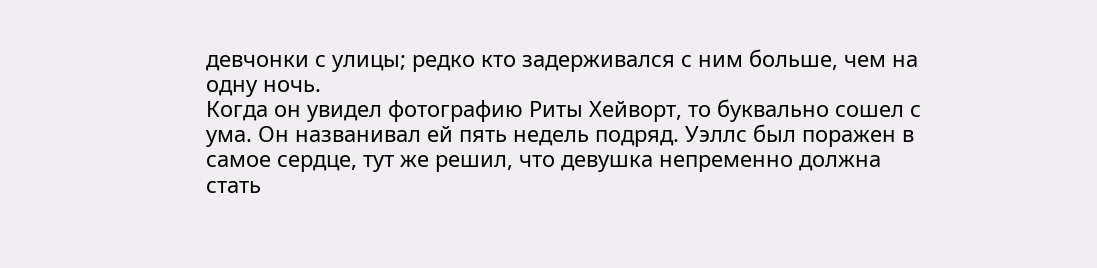девчонки с улицы; редко кто задерживался с ним больше, чем на одну ночь.
Когда он увидел фотографию Риты Хейворт, то буквально сошел с ума. Он названивал ей пять недель подряд. Уэллс был поражен в самое сердце, тут же решил, что девушка непременно должна стать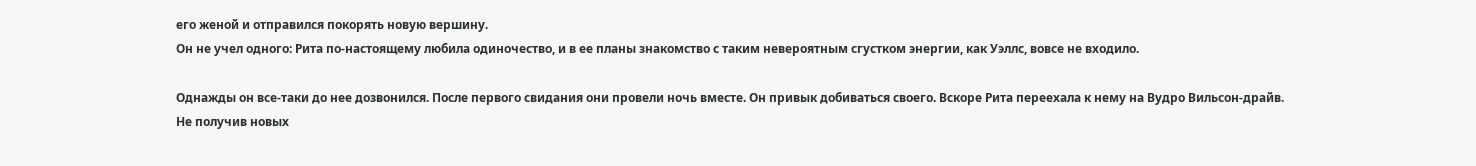его женой и отправился покорять новую вершину.
Он не учел одного: Рита по-настоящему любила одиночество, и в ее планы знакомство с таким невероятным сгустком энергии, как Уэллс, вовсе не входило.

Однажды он все-таки до нее дозвонился. После первого свидания они провели ночь вместе. Он привык добиваться своего. Вскоре Рита переехала к нему на Вудро Вильсон-драйв.
Не получив новых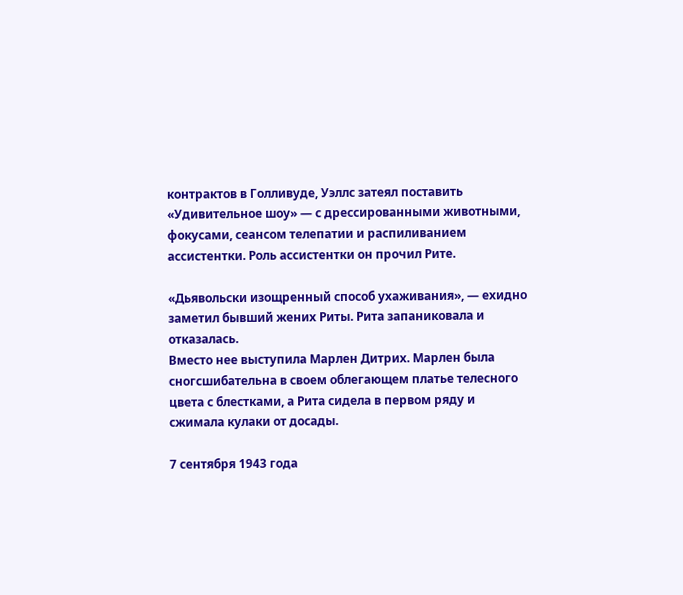контрактов в Голливуде, Уэллс затеял поставить «Удивительное шоу» — с дрессированными животными, фокусами, сеансом телепатии и распиливанием ассистентки. Роль ассистентки он прочил Рите.

«Дьявольски изощренный способ ухаживания», — ехидно заметил бывший жених Риты. Рита запаниковала и отказалась.
Вместо нее выступила Марлен Дитрих. Марлен была сногсшибательна в своем облегающем платье телесного цвета с блестками, а Рита сидела в первом ряду и сжимала кулаки от досады.

7 сентября 1943 года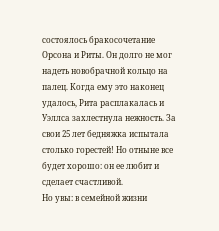состоялось бракосочетание Орсона и Риты. Он долго не мог надеть новобрачной кольцо на палец. Когда ему это наконец удалось, Рита расплакалась и Уэллса захлестнула нежность. За свои 25 лет бедняжка испытала столько горестей! Но отныне все будет хорошо: он ее любит и сделает счастливой.
Но увы: в семейной жизни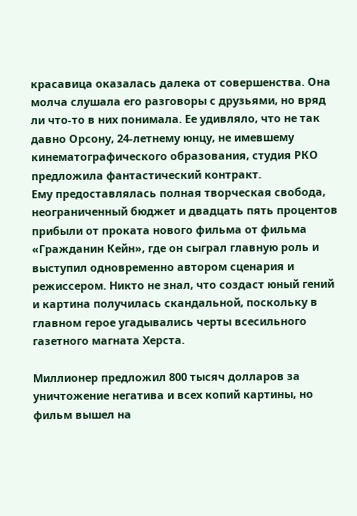красавица оказалась далека от совершенства. Она молча слушала его разговоры с друзьями, но вряд ли что-то в них понимала. Ее удивляло, что не так давно Орсону, 24-летнему юнцу, не имевшему кинематографического образования, студия РКО предложила фантастический контракт.
Ему предоставлялась полная творческая свобода, неограниченный бюджет и двадцать пять процентов прибыли от проката нового фильма от фильма «Гражданин Кейн», где он сыграл главную роль и выступил одновременно автором сценария и режиссером. Никто не знал, что создаст юный гений и картина получилась скандальной, поскольку в главном герое угадывались черты всесильного газетного магната Херста.

Миллионер предложил 800 тысяч долларов за уничтожение негатива и всех копий картины, но фильм вышел на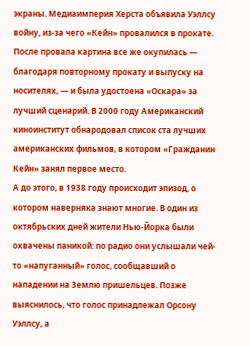экраны. Медиаимперия Херста объявила Уэллсу войну, из-за чего «Кейн» провалился в прокате. После провала картина все же окупилась — благодаря повторному прокату и выпуску на носителях, — и была удостоена «Оскара» за лучший сценарий. В 2000 году Американский киноинститут обнародовал список ста лучших американских фильмов, в котором «Гражданин Кейн» занял первое место.
А до этого, в 1938 году происходит эпизод, о котором наверняка знают многие. В один из октябрьских дней жители Нью-Йорка были охвачены паникой: по радио они услышали чей-то «напуганный» голос, сообщавший о нападении на Землю пришельцев. Позже выяснилось, что голос принадлежал Орсону Уэллсу, а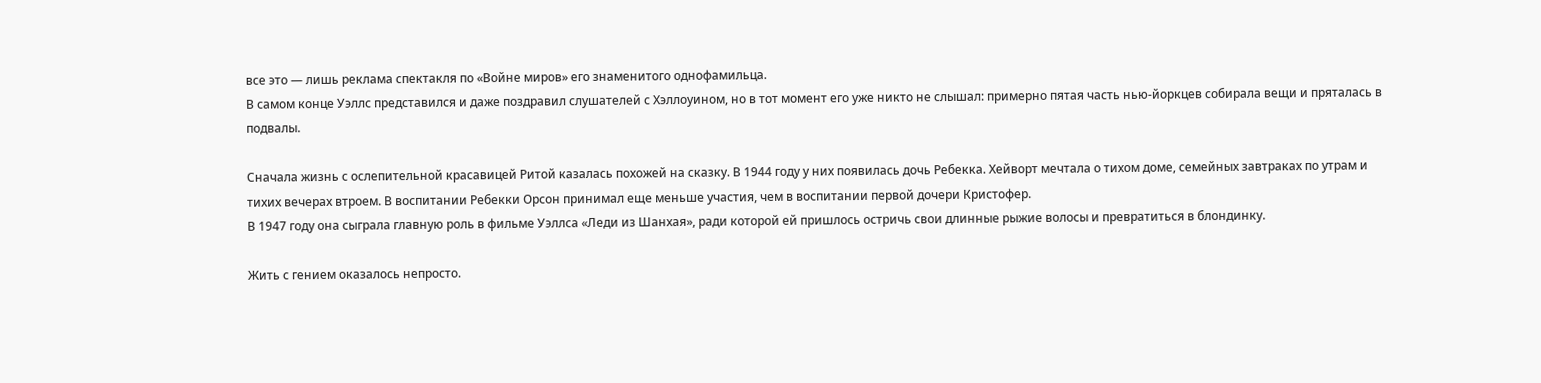все это — лишь реклама спектакля по «Войне миров» его знаменитого однофамильца.
В самом конце Уэллс представился и даже поздравил слушателей с Хэллоуином, но в тот момент его уже никто не слышал: примерно пятая часть нью-йоркцев собирала вещи и пряталась в подвалы.

Сначала жизнь с ослепительной красавицей Ритой казалась похожей на сказку. В 1944 году у них появилась дочь Ребекка. Хейворт мечтала о тихом доме, семейных завтраках по утрам и тихих вечерах втроем. В воспитании Ребекки Орсон принимал еще меньше участия, чем в воспитании первой дочери Кристофер.
В 1947 году она сыграла главную роль в фильме Уэллса «Леди из Шанхая», ради которой ей пришлось остричь свои длинные рыжие волосы и превратиться в блондинку.

Жить с гением оказалось непросто.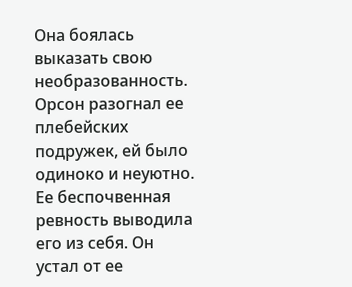Она боялась выказать свою необразованность. Орсон разогнал ее плебейских подружек, ей было одиноко и неуютно.
Ее беспочвенная ревность выводила его из себя. Он устал от ее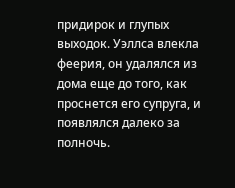придирок и глупых выходок. Уэллса влекла феерия, он удалялся из дома еще до того, как проснется его супруга, и появлялся далеко за полночь.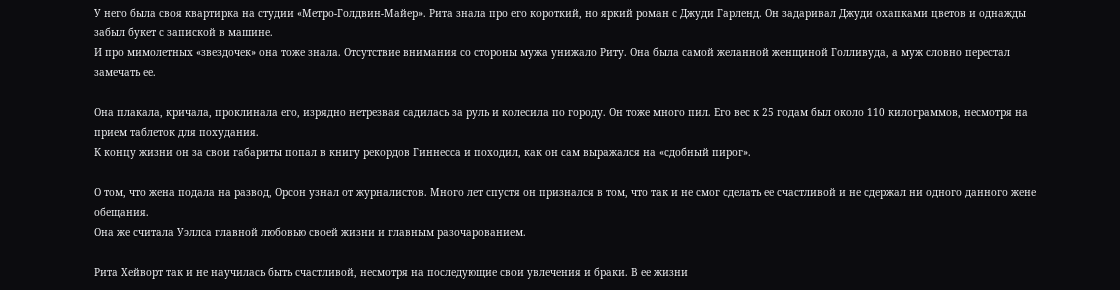У него была своя квартирка на студии «Метро-Голдвин-Майер». Рита знала про его короткий, но яркий роман с Джуди Гарленд. Он задаривал Джуди охапками цветов и однажды забыл букет с запиской в машине.
И про мимолетных «звездочек» она тоже знала. Отсутствие внимания со стороны мужа унижало Риту. Она была самой желанной женщиной Голливуда, а муж словно перестал замечать ее.

Она плакала, кричала, проклинала его, изрядно нетрезвая садилась за руль и колесила по городу. Он тоже много пил. Его вес к 25 годам был около 110 килограммов, несмотря на прием таблеток для похудания.
К концу жизни он за свои габариты попал в книгу рекордов Гиннесса и походил, как он сам выражался на «сдобный пирог».

О том, что жена подала на развод, Орсон узнал от журналистов. Много лет спустя он признался в том, что так и не смог сделать ее счастливой и не сдержал ни одного данного жене обещания.
Она же считала Уэллса главной любовью своей жизни и главным разочарованием.

Рита Хейворт так и не научилась быть счастливой, несмотря на последующие свои увлечения и браки. В ее жизни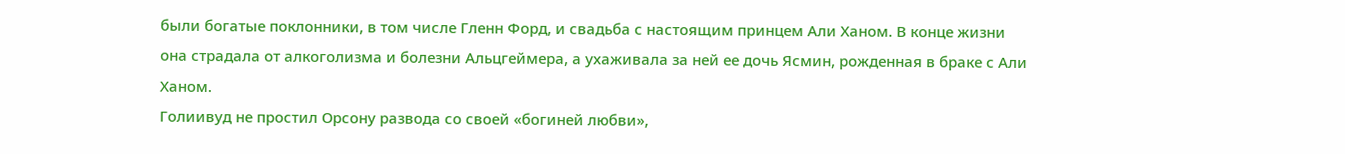были богатые поклонники, в том числе Гленн Форд, и свадьба с настоящим принцем Али Ханом. В конце жизни она страдала от алкоголизма и болезни Альцгеймера, а ухаживала за ней ее дочь Ясмин, рожденная в браке с Али Ханом.
Голиивуд не простил Орсону развода со своей «богиней любви»,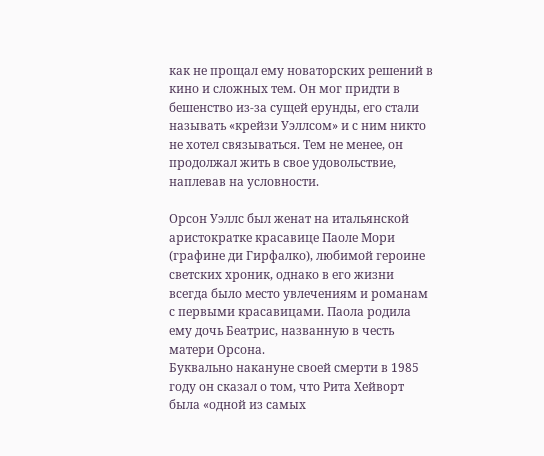как не прощал ему новаторских решений в кино и сложных тем. Он мог придти в бешенство из-за сущей ерунды, его стали называть «крейзи Уэллсом» и с ним никто не хотел связываться. Тем не менее, он продолжал жить в свое удовольствие, наплевав на условности.

Орсон Уэллс был женат на итальянской аристократке красавице Паоле Мори (графине ди Гирфалко), любимой героине светских хроник, однако в его жизни всегда было место увлечениям и романам с первыми красавицами. Паола родила ему дочь Беатрис, названную в честь матери Орсона.
Буквально накануне своей смерти в 1985 году он сказал о том, что Рита Хейворт была «одной из самых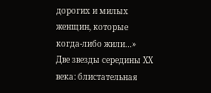дорогих и милых женщин, которые когда-либо жили…»
Две звезды середины ХХ века: блистательная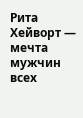Рита Хейворт — мечта мужчин всех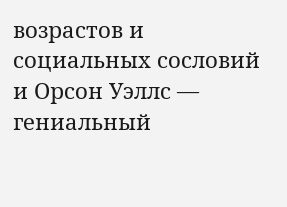возрастов и социальных сословий и Орсон Уэллс — гениальный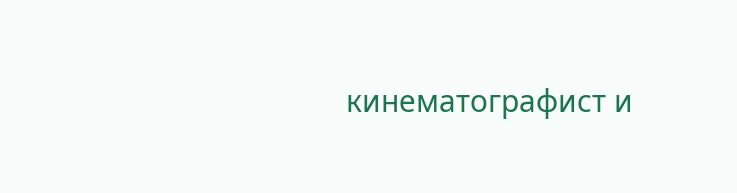кинематографист и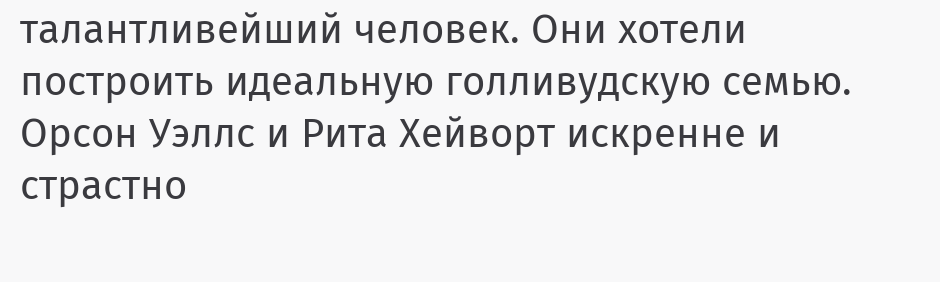талантливейший человек. Они хотели построить идеальную голливудскую семью. Орсон Уэллс и Рита Хейворт искренне и страстно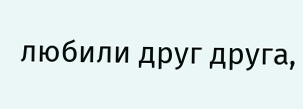любили друг друга,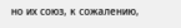но их союз, к сожалению,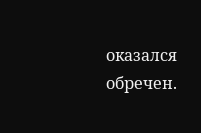оказался обречен.